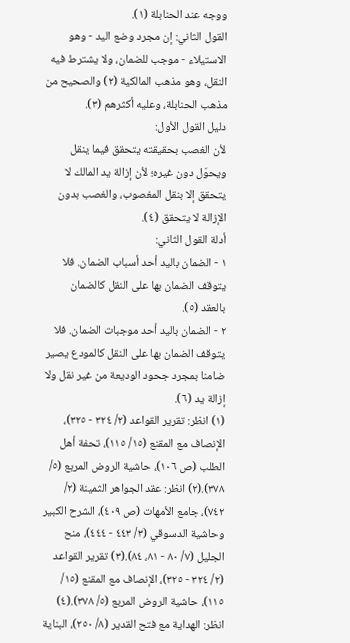ووجه عند الحنابلة (١).
القول الثاني: إن مجرد وضع اليد - وهو الاستيلاء - موجب للضمان، ولا يشترط فيه النقل، وهو مذهب المالكية (٢) والصحيح من مذهب الحنابلة، وعليه أكثرهم (٣).
دليل القول الأول:
لأن الغصب بحقيقته يتحقق فيما ينقل ويحوّل دون غيره؛ لأن إزالة يد المالك لا يتحقق إلا بنقل المغصوب، والغصب بدون الإزالة لا يتحقق (٤).
أدلة القول الثاني:
١ - الضمان باليد أحد أسباب الضمان. فلا يتوقف الضمان بها على النقل كالضمان بالعقد (٥).
٢ - الضمان باليد أحد موجبات الضمان. فلا يتوقف الضمان بها على النقل كالمودع يصير ضامنا بمجرد جحود الوديعة من غير نقل ولا إزالة يد (٦).
(١) انظر: تقرير القواعد (٢/ ٣٢٤ - ٣٢٥)، الإنصاف مع المقنع (١٥/ ١١٥)، تحفة أهل الطلب (ص ١٠٦)، حاشية الروض المربع (٥/ ٣٧٨).(٢) انظر: عقد الجواهر الثمينة (٢/ ٧٤٢)، جامع الأمهات (ص ٤٠٩)، الشرح الكبير وحاشية الدسوقي (٣/ ٤٤٣ - ٤٤٤)، منح الجليل (٧/ ٨٠ - ٨١، ٨٤).(٣) تقرير القواعد (٢/ ٣٢٤ - ٣٢٥)، الإنصاف مع المقنع (١٥/ ١١٥)، حاشية الروض المربع (٥/ ٣٧٨).(٤) انظر: الهداية مع فتح القدير (٨/ ٢٥٠)، البناية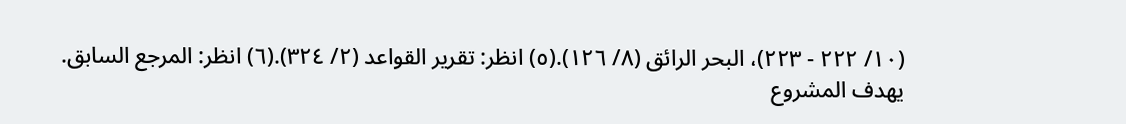(١٠/ ٢٢٢ - ٢٢٣)، البحر الرائق (٨/ ١٢٦).(٥) انظر: تقرير القواعد (٢/ ٣٢٤).(٦) انظر: المرجع السابق.
يهدف المشروع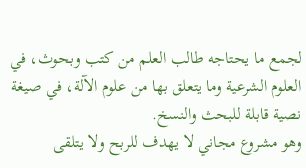لجمع ما يحتاجه طالب العلم من كتب وبحوث، في العلوم الشرعية وما يتعلق بها من علوم الآلة، في صيغة نصية قابلة للبحث والنسخ.
وهو مشروع مجاني لا يهدف للربح ولا يتلقى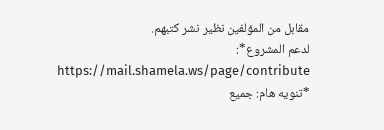مقابل من المؤلفين نظير نشر كتبهم.
لدعم المشروع*: https://mail.shamela.ws/page/contribute
*تنويه هام: جميع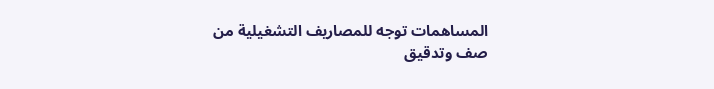المساهمات توجه للمصاريف التشغيلية من صف وتدقيق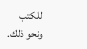للكتب ونحو ذلك.